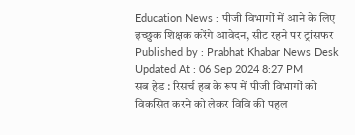Education News : पीजी विभागों में आने के लिए इच्छुक शिक्षक करेंगे आवेदन, सीट रहने पर ट्रांसफर
Published by : Prabhat Khabar News Desk Updated At : 06 Sep 2024 8:27 PM
सब हेड : रिसर्च हब के रूप में पीजी विभागों को विकसित करने को लेकर विवि की पहल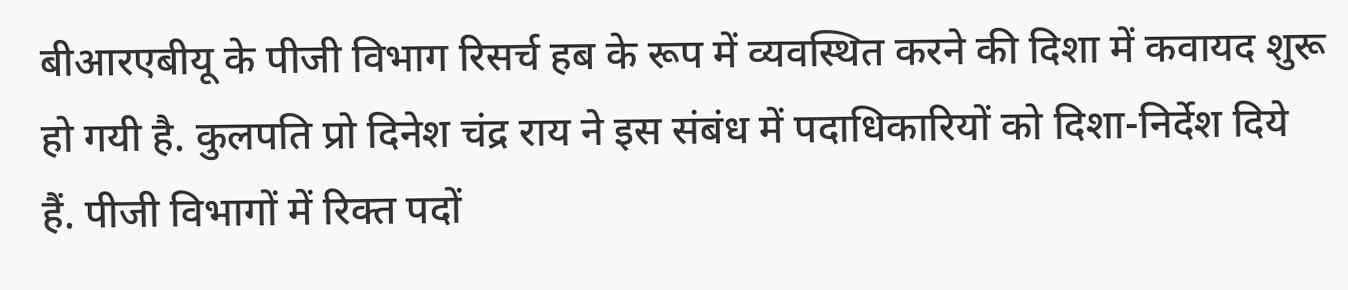बीआरएबीयू के पीजी विभाग रिसर्च हब के रूप में व्यवस्थित करने की दिशा में कवायद शुरू हो गयी है. कुलपति प्रो दिनेश चंद्र राय ने इस संबंध में पदाधिकारियों को दिशा-निर्देश दिये हैं. पीजी विभागों में रिक्त पदों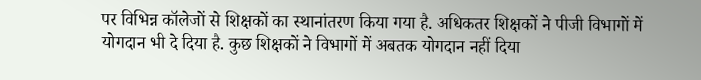पर विभिन्न कॉलेजों से शिक्षकों का स्थानांतरण किया गया है. अधिकतर शिक्षकों ने पीजी विभागों में योगदान भी दे दिया है. कुछ शिक्षकों ने विभागों में अबतक योगदान नहीं दिया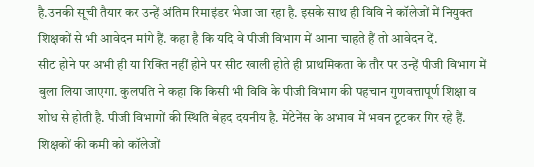है.उनकी सूची तैयार कर उन्हें अंतिम रिमाइंडर भेजा जा रहा है. इसके साथ ही विवि ने कॉलेजों में नियुक्त शिक्षकों से भी आवेदन मांगे हैं. कहा है कि यदि वे पीजी विभाग में आना चाहते हैं तो आवेदन दें.
सीट होने पर अभी ही या रिक्ति नहीं होने पर सीट खाली होते ही प्राथमिकता के तौर पर उन्हें पीजी विभाग में बुला लिया जाएगा. कुलपति ने कहा कि किसी भी विवि के पीजी विभाग की पहचान गुणवत्तापूर्ण शिक्षा व शोध से होती है. पीजी विभागों की स्थिति बेहद दयनीय है. मेंटेनेंस के अभाव में भवन टूटकर गिर रहे हैं. शिक्षकों की कमी को कॉलेजों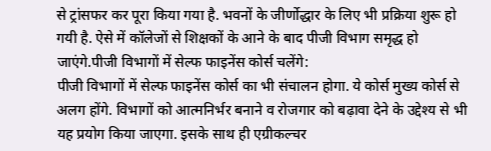से ट्रांसफर कर पूरा किया गया है. भवनों के जीर्णोद्धार के लिए भी प्रक्रिया शुरू हो गयी है. ऐसे में कॉलेजों से शिक्षकों के आने के बाद पीजी विभाग समृद्ध हो जाएंगे.पीजी विभागों में सेल्फ फाइनेंस कोर्स चलेंगे:
पीजी विभागों में सेल्फ फाइनेंस कोर्स का भी संचालन होगा. ये कोर्स मुख्य कोर्स से अलग होंगे. विभागों को आत्मनिर्भर बनाने व रोजगार को बढ़ावा देने के उद्देश्य से भी यह प्रयोग किया जाएगा. इसके साथ ही एग्रीकल्चर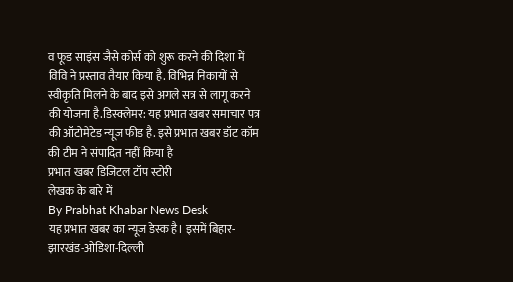व फूड साइंस जैसे कोर्स को शुरू करने की दिशा में विवि ने प्रस्ताव तैयार किया है. विभिन्न निकायों से स्वीकृति मिलने के बाद इसे अगले सत्र से लागू करने की योजना है.डिस्क्लेमर: यह प्रभात खबर समाचार पत्र की ऑटोमेटेड न्यूज फीड है. इसे प्रभात खबर डॉट कॉम की टीम ने संपादित नहीं किया है
प्रभात खबर डिजिटल टॉप स्टोरी
लेखक के बारे में
By Prabhat Khabar News Desk
यह प्रभात खबर का न्यूज डेस्क है। इसमें बिहार-झारखंड-ओडिशा-दिल्ली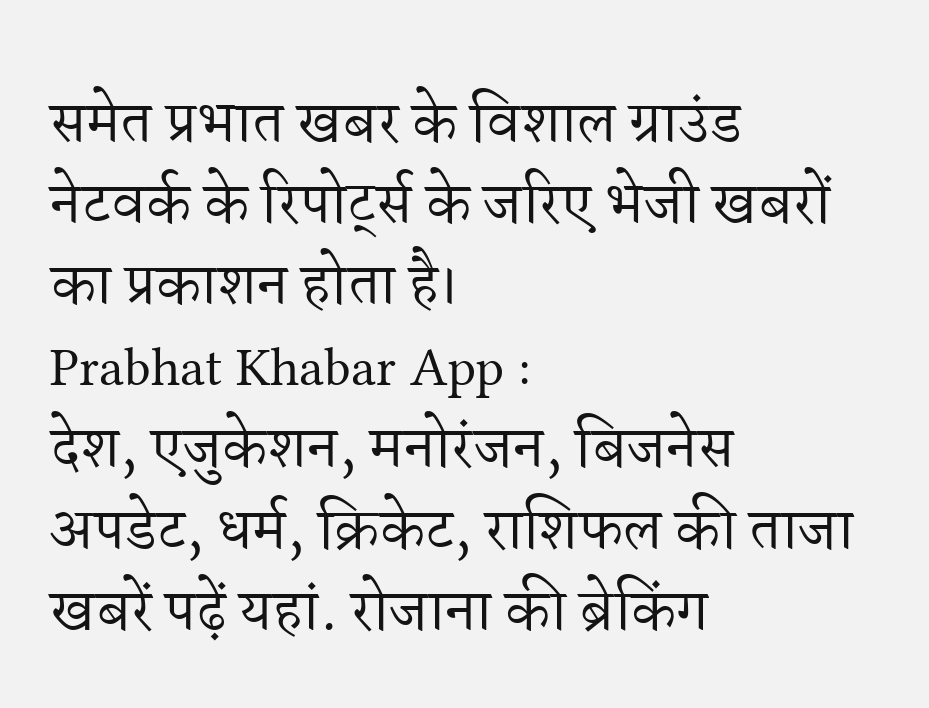समेत प्रभात खबर के विशाल ग्राउंड नेटवर्क के रिपोर्ट्स के जरिए भेजी खबरों का प्रकाशन होता है।
Prabhat Khabar App :
देश, एजुकेशन, मनोरंजन, बिजनेस अपडेट, धर्म, क्रिकेट, राशिफल की ताजा खबरें पढ़ें यहां. रोजाना की ब्रेकिंग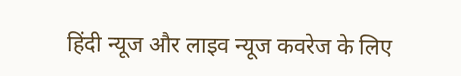हिंदी न्यूज और लाइव न्यूज कवरेज के लिए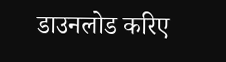डाउनलोड करिए